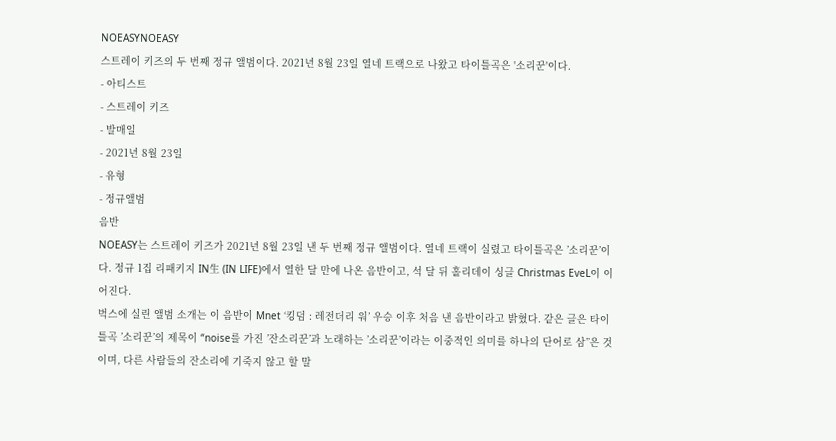NOEASYNOEASY
스트레이 키즈의 두 번째 정규 앨범이다. 2021년 8월 23일 열네 트랙으로 나왔고 타이틀곡은 '소리꾼'이다.
- 아티스트
- 스트레이 키즈
- 발매일
- 2021년 8월 23일
- 유형
- 정규앨범
음반
NOEASY는 스트레이 키즈가 2021년 8월 23일 낸 두 번째 정규 앨범이다. 열네 트랙이 실렸고 타이틀곡은 ’소리꾼’이다. 정규 1집 리패키지 IN生 (IN LIFE)에서 열한 달 만에 나온 음반이고, 석 달 뒤 홀리데이 싱글 Christmas EveL이 이어진다.
벅스에 실린 앨범 소개는 이 음반이 Mnet ‘킹덤 : 레전더리 워’ 우승 이후 처음 낸 음반이라고 밝혔다. 같은 글은 타이틀곡 ’소리꾼’의 제목이 “noise를 가진 ’잔소리꾼’과 노래하는 ’소리꾼’이라는 이중적인 의미를 하나의 단어로 삼”은 것이며, 다른 사람들의 잔소리에 기죽지 않고 할 말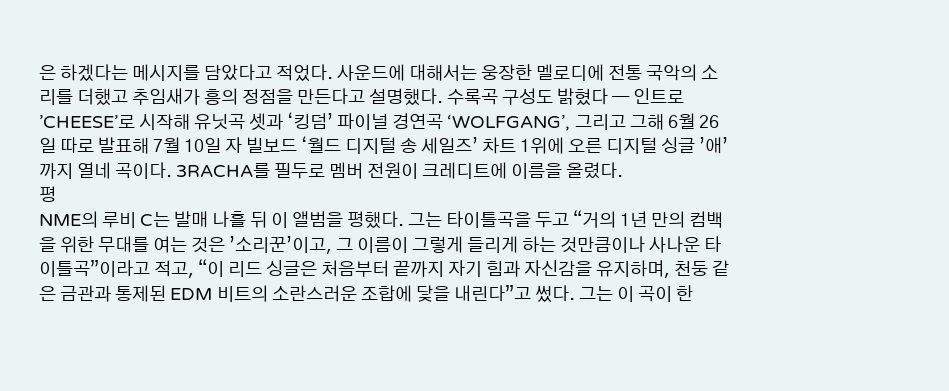은 하겠다는 메시지를 담았다고 적었다. 사운드에 대해서는 웅장한 멜로디에 전통 국악의 소리를 더했고 추임새가 흥의 정점을 만든다고 설명했다. 수록곡 구성도 밝혔다 — 인트로 ’CHEESE’로 시작해 유닛곡 셋과 ‘킹덤’ 파이널 경연곡 ‘WOLFGANG’, 그리고 그해 6월 26일 따로 발표해 7월 10일 자 빌보드 ‘월드 디지털 송 세일즈’ 차트 1위에 오른 디지털 싱글 ’애’까지 열네 곡이다. 3RACHA를 필두로 멤버 전원이 크레디트에 이름을 올렸다.
평
NME의 루비 C는 발매 나흘 뒤 이 앨범을 평했다. 그는 타이틀곡을 두고 “거의 1년 만의 컴백을 위한 무대를 여는 것은 ’소리꾼’이고, 그 이름이 그렇게 들리게 하는 것만큼이나 사나운 타이틀곡”이라고 적고, “이 리드 싱글은 처음부터 끝까지 자기 힘과 자신감을 유지하며, 천둥 같은 금관과 통제된 EDM 비트의 소란스러운 조합에 닻을 내린다”고 썼다. 그는 이 곡이 한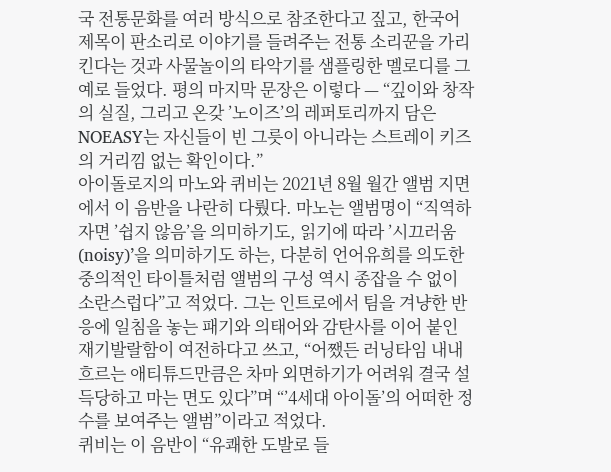국 전통문화를 여러 방식으로 참조한다고 짚고, 한국어 제목이 판소리로 이야기를 들려주는 전통 소리꾼을 가리킨다는 것과 사물놀이의 타악기를 샘플링한 멜로디를 그 예로 들었다. 평의 마지막 문장은 이렇다 — “깊이와 창작의 실질, 그리고 온갖 ’노이즈’의 레퍼토리까지 담은 NOEASY는 자신들이 빈 그릇이 아니라는 스트레이 키즈의 거리낌 없는 확인이다.”
아이돌로지의 마노와 퀴비는 2021년 8월 월간 앨범 지면에서 이 음반을 나란히 다뤘다. 마노는 앨범명이 “직역하자면 ’쉽지 않음’을 의미하기도, 읽기에 따라 ’시끄러움(noisy)’을 의미하기도 하는, 다분히 언어유희를 의도한 중의적인 타이틀처럼 앨범의 구성 역시 종잡을 수 없이 소란스럽다”고 적었다. 그는 인트로에서 팀을 겨냥한 반응에 일침을 놓는 패기와 의태어와 감탄사를 이어 붙인 재기발랄함이 여전하다고 쓰고, “어쨌든 러닝타임 내내 흐르는 애티튜드만큼은 차마 외면하기가 어려워 결국 설득당하고 마는 면도 있다”며 “’4세대 아이돌’의 어떠한 정수를 보여주는 앨범”이라고 적었다.
퀴비는 이 음반이 “유쾌한 도발로 들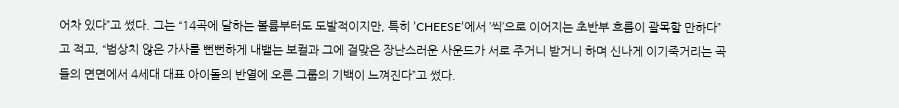어차 있다”고 썼다. 그는 “14곡에 달하는 볼륨부터도 도발적이지만, 특히 ’CHEESE’에서 ’씩’으로 이어지는 초반부 흐름이 괄목할 만하다”고 적고, “범상치 않은 가사를 뻔뻔하게 내뱉는 보컬과 그에 걸맞은 장난스러운 사운드가 서로 주거니 받거니 하며 신나게 이기죽거리는 곡들의 면면에서 4세대 대표 아이돌의 반열에 오른 그룹의 기백이 느껴진다”고 썼다.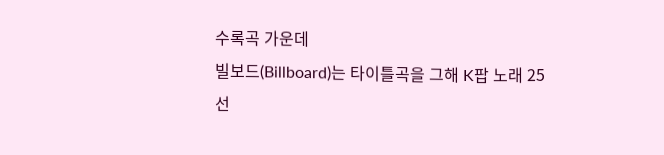수록곡 가운데
빌보드(Billboard)는 타이틀곡을 그해 K팝 노래 25선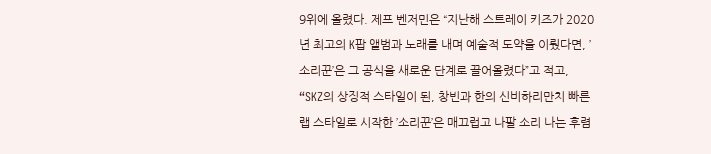9위에 올렸다. 제프 벤저민은 “지난해 스트레이 키즈가 2020년 최고의 K팝 앨범과 노래를 내며 예술적 도약을 이뤘다면, ’소리꾼’은 그 공식을 새로운 단계로 끌어올렸다”고 적고, “SKZ의 상징적 스타일이 된, 창빈과 한의 신비하리만치 빠른 랩 스타일로 시작한 ’소리꾼’은 매끄럽고 나팔 소리 나는 후렴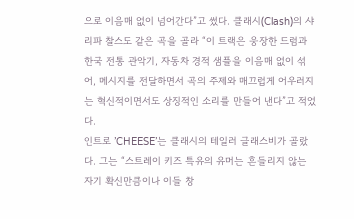으로 이음매 없이 넘어간다”고 썼다. 클래시(Clash)의 샤리파 찰스도 같은 곡을 골라 “이 트랙은 웅장한 드럼과 한국 전통 관악기, 자동차 경적 샘플을 이음매 없이 섞어, 메시지를 전달하면서 곡의 주제와 매끄럽게 어우러지는 혁신적이면서도 상징적인 소리를 만들어 낸다”고 적었다.
인트로 ’CHEESE’는 클래시의 테일러 글래스비가 골랐다. 그는 “스트레이 키즈 특유의 유머는 흔들리지 않는 자기 확신만큼이나 이들 창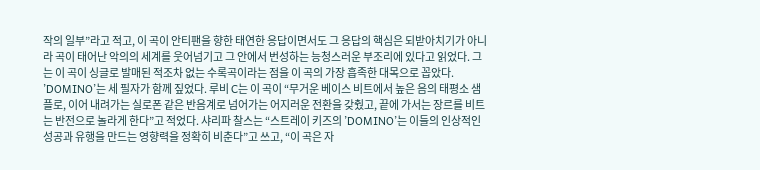작의 일부”라고 적고, 이 곡이 안티팬을 향한 태연한 응답이면서도 그 응답의 핵심은 되받아치기가 아니라 곡이 태어난 악의의 세계를 웃어넘기고 그 안에서 번성하는 능청스러운 부조리에 있다고 읽었다. 그는 이 곡이 싱글로 발매된 적조차 없는 수록곡이라는 점을 이 곡의 가장 흡족한 대목으로 꼽았다.
’DOMINO’는 세 필자가 함께 짚었다. 루비 C는 이 곡이 “무거운 베이스 비트에서 높은 음의 태평소 샘플로, 이어 내려가는 실로폰 같은 반음계로 넘어가는 어지러운 전환을 갖췄고, 끝에 가서는 장르를 비트는 반전으로 놀라게 한다”고 적었다. 샤리파 찰스는 “스트레이 키즈의 ’DOMINO’는 이들의 인상적인 성공과 유행을 만드는 영향력을 정확히 비춘다”고 쓰고, “이 곡은 자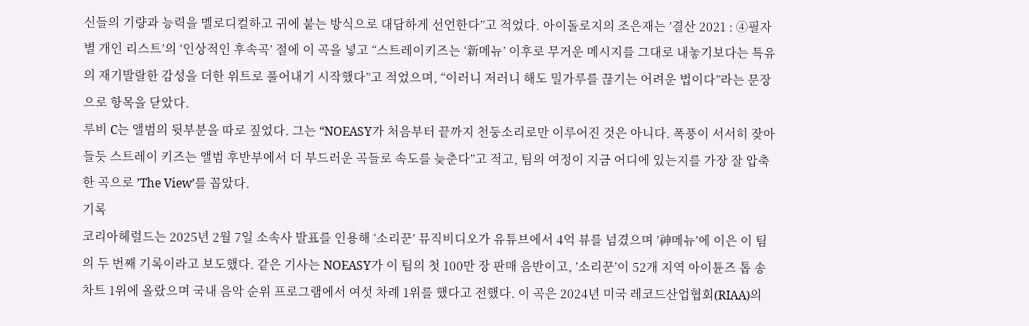신들의 기량과 능력을 멜로디컬하고 귀에 붙는 방식으로 대담하게 선언한다”고 적었다. 아이돌로지의 조은재는 ’결산 2021 : ④필자별 개인 리스트’의 ‘인상적인 후속곡’ 절에 이 곡을 넣고 “스트레이키즈는 ‘新메뉴’ 이후로 무거운 메시지를 그대로 내놓기보다는 특유의 재기발랄한 감성을 더한 위트로 풀어내기 시작했다”고 적었으며, “이러니 저러니 해도 밀가루를 끊기는 어려운 법이다”라는 문장으로 항목을 닫았다.
루비 C는 앨범의 뒷부분을 따로 짚었다. 그는 “NOEASY가 처음부터 끝까지 천둥소리로만 이루어진 것은 아니다. 폭풍이 서서히 잦아들듯 스트레이 키즈는 앨범 후반부에서 더 부드러운 곡들로 속도를 늦춘다”고 적고, 팀의 여정이 지금 어디에 있는지를 가장 잘 압축한 곡으로 ’The View’를 꼽았다.
기록
코리아헤럴드는 2025년 2월 7일 소속사 발표를 인용해 ‘소리꾼’ 뮤직비디오가 유튜브에서 4억 뷰를 넘겼으며 ’神메뉴’에 이은 이 팀의 두 번째 기록이라고 보도했다. 같은 기사는 NOEASY가 이 팀의 첫 100만 장 판매 음반이고, ’소리꾼’이 52개 지역 아이튠즈 톱 송 차트 1위에 올랐으며 국내 음악 순위 프로그램에서 여섯 차례 1위를 했다고 전했다. 이 곡은 2024년 미국 레코드산업협회(RIAA)의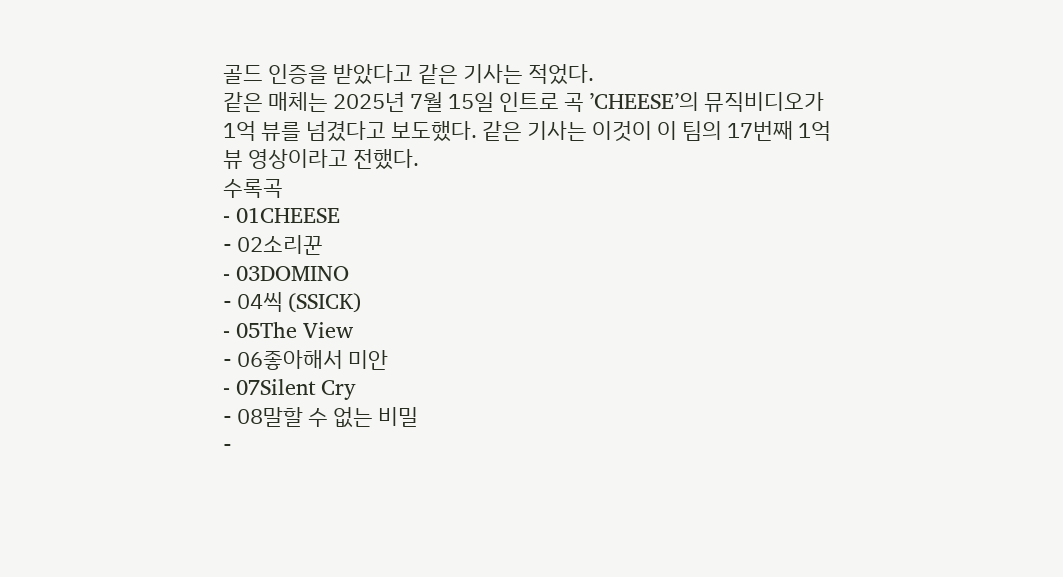골드 인증을 받았다고 같은 기사는 적었다.
같은 매체는 2025년 7월 15일 인트로 곡 ’CHEESE’의 뮤직비디오가 1억 뷰를 넘겼다고 보도했다. 같은 기사는 이것이 이 팀의 17번째 1억 뷰 영상이라고 전했다.
수록곡
- 01CHEESE
- 02소리꾼
- 03DOMINO
- 04씩 (SSICK)
- 05The View
- 06좋아해서 미안
- 07Silent Cry
- 08말할 수 없는 비밀
-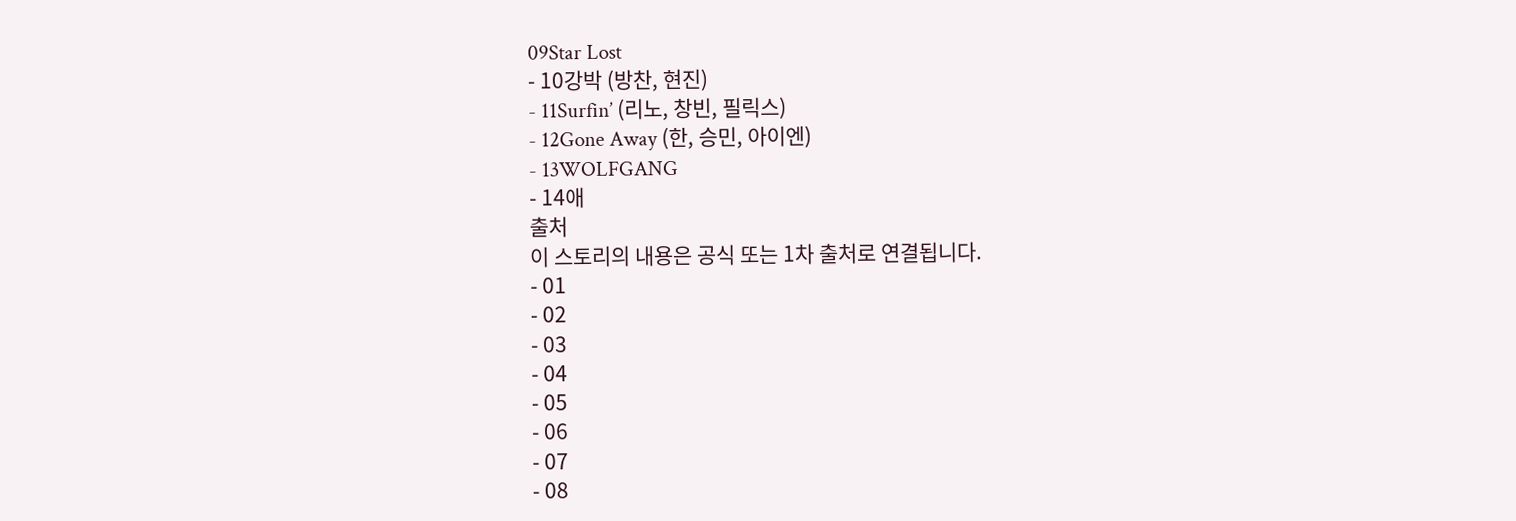09Star Lost
- 10강박 (방찬, 현진)
- 11Surfin’ (리노, 창빈, 필릭스)
- 12Gone Away (한, 승민, 아이엔)
- 13WOLFGANG
- 14애
출처
이 스토리의 내용은 공식 또는 1차 출처로 연결됩니다.
- 01
- 02
- 03
- 04
- 05
- 06
- 07
- 08